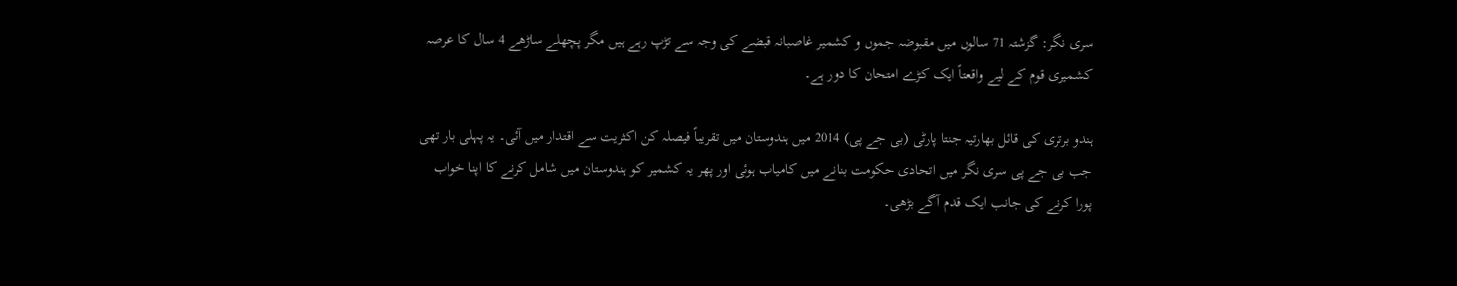سری نگر: گزشتہ 71 سالوں میں مقبوضہ جموں و کشمیر غاصبانہ قبضے کی وجہ سے تڑپ رہے ہیں مگر پچھلے ساڑھے 4 سال کا عرصہ کشمیری قوم کے لیے واقعتاً ایک کڑے امتحان کا دور ہے۔

ہندو برتری کی قائل بھارتیہ جنتا پارٹی (بی جے پی) 2014 میں ہندوستان میں تقریباً فیصلہ کن اکثریت سے اقتدار میں آئی۔ یہ پہلی بار تھی جب بی جے پی سری نگر میں اتحادی حکومت بنانے میں کامیاب ہوئی اور پھر یہ کشمیر کو ہندوستان میں شامل کرنے کا اپنا خواب پورا کرنے کی جانب ایک قدم آگے بڑھی۔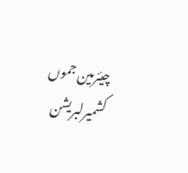چیئرمین جموں کشمیرلبریشن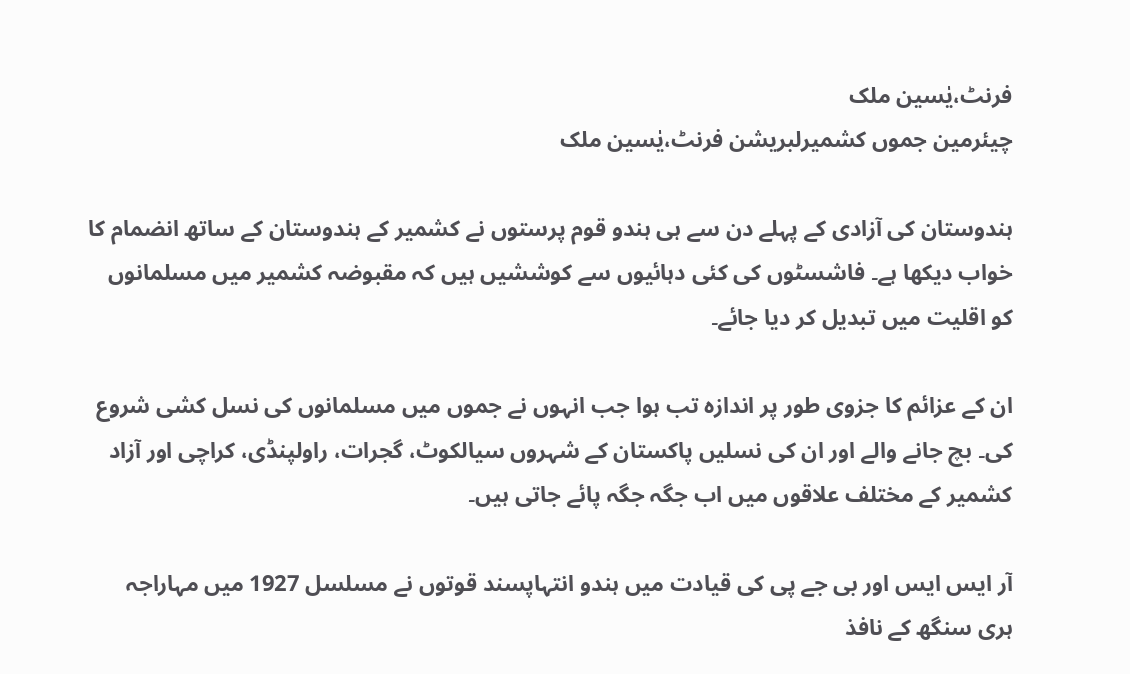فرنٹ،یٰسین ملک
چیئرمین جموں کشمیرلبریشن فرنٹ،یٰسین ملک

ہندوستان کی آزادی کے پہلے دن سے ہی ہندو قوم پرستوں نے کشمیر کے ہندوستان کے ساتھ انضمام کا خواب دیکھا ہے۔ فاشسٹوں کی کئی دہائیوں سے کوششیں ہیں کہ مقبوضہ کشمیر میں مسلمانوں کو اقلیت میں تبدیل کر دیا جائے۔

ان کے عزائم کا جزوی طور پر اندازہ تب ہوا جب انہوں نے جموں میں مسلمانوں کی نسل کشی شروع کی۔ بچ جانے والے اور ان کی نسلیں پاکستان کے شہروں سیالکوٹ، گجرات، راولپنڈی، کراچی اور آزاد کشمیر کے مختلف علاقوں میں اب جگہ جگہ پائے جاتی ہیں۔

آر ایس ایس اور بی جے پی کی قیادت میں ہندو انتہاپسند قوتوں نے مسلسل 1927 میں مہاراجہ ہری سنگھ کے نافذ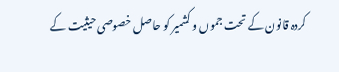کردہ قانون کے تحت جموں و کشمیر کو حاصل خصوصی حیثیت کے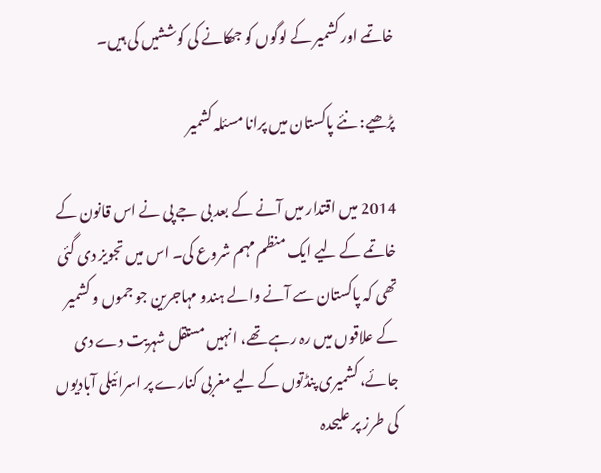خاتمے اور کشمیر کے لوگوں کو جھکانے کی کوششیں کی ہیں۔

پڑھیے: نئے پاکستان میں پرانا مسئلہ کشمیر

2014 میں اقتدار میں آنے کے بعد بی جے پی نے اس قانون کے خاتمے کے لیے ایک منظم مہم شروع کی۔ اس میں تجویز دی گئی تھی کہ پاکستان سے آنے والے ہندو مہاجرین جو جموں و کشمیر کے علاقوں میں رہ رہے تھے، انہیں مستقل شہریت دے دی جائے، کشمیری پنڈتوں کے لیے مغربی کنارے پر اسرائیلی آبادیوں کی طرز پر علیحدہ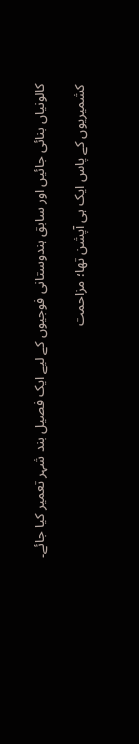کالونیاں بنائی جائیں اور سابق ہندوستانی فوجیوں کے لیے ایک فصیل بند شہر تعمیر کیا جائے۔

کشمیریوں کے پاس ایک ہی آپشن تھا؛ مزاحمت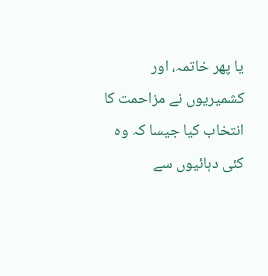یا پھر خاتمہ، اور کشمیریوں نے مزاحمت کا انتخاب کیا جیسا کہ وہ کئی دہائیوں سے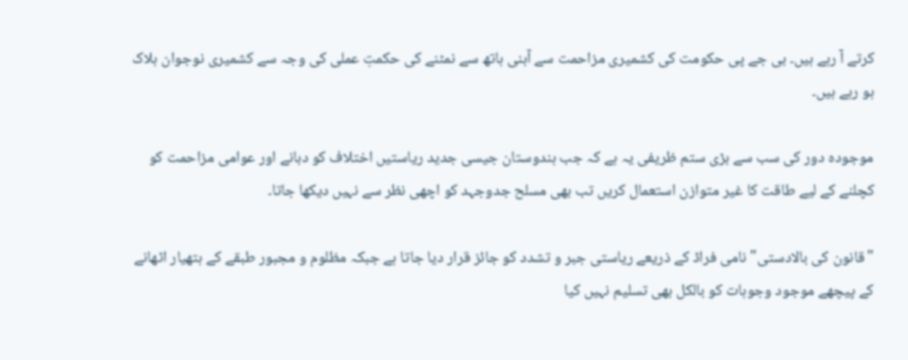کرتے آ رہے ہیں۔ بی جے پی حکومت کی کشمیری مزاحمت سے آہنی ہاتھ سے نمٹنے کی حکمتِ عملی کی وجہ سے کشمیری نوجوان ہلاک ہو رہے ہیں۔

موجودہ دور کی سب سے بڑی ستم ظریفی یہ ہے کہ جب ہندوستان جیسی جدید ریاستیں اختلاف کو دبانے اور عوامی مزاحمت کو کچلنے کے لیے طاقت کا غیر متوازن استعمال کریں تب بھی مسلح جدوجہد کو اچھی نظر سے نہیں دیکھا جاتا۔

"قانون کی بالادستی" نامی فراڈ کے ذریعے ریاستی جبر و تشدد کو جائز قرار دیا جاتا ہے جبکہ مظلوم و مجبور طبقے کے ہتھیار اٹھانے کے پیچھے موجود وجوہات کو بالکل بھی تسلیم نہیں کیا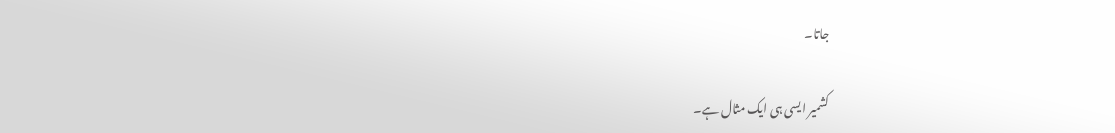جاتا۔

کشمیر ایسی ہی ایک مثال ہے۔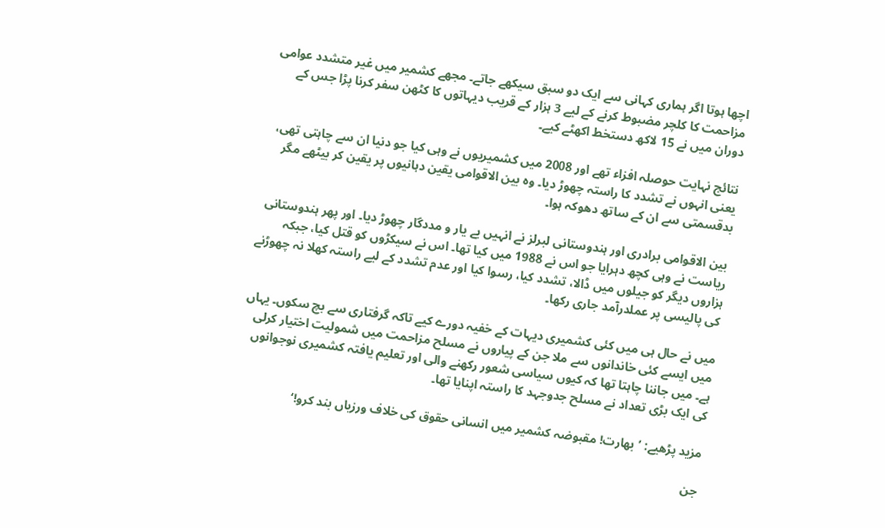اچھا ہوتا اگر ہماری کہانی سے ایک دو سبق سیکھے جاتے۔ مجھے کشمیر میں غیر متشدد عوامی مزاحمت کا کلچر مضبوط کرنے کے لیے 3 ہزار کے قریب دیہاتوں کا کٹھن سفر کرنا پڑا جس کے دوران میں نے 15 لاکھ دستخط اکھٹے کیے۔

نتائج نہایت حوصلہ افزاء تھے اور 2008 میں کشمیریوں نے وہی کیا جو دنیا ان سے چاہتی تھی، یعنی انہوں نے تشدد کا راستہ چھوڑ دیا۔ وہ بین الاقوامی یقین دہانیوں پر یقین کر بیٹھے مگر بدقسمتی سے ان کے ساتھ دھوکہ ہوا۔

بین الاقوامی برادری اور ہندوستانی لبرلز نے انہیں بے یار و مددگار چھوڑ دیا۔ اور پھر ہندوستانی ریاست نے وہی کچھ دہرایا جو اس نے 1988 میں کیا تھا۔ اس نے سیکڑوں کو قتل کیا، جبکہ ہزاروں دیگر کو جیلوں میں ڈالا، تشدد کیا، رسوا کیا اور عدم تشدد کے لیے راستہ کھلا نہ چھوڑنے کی پالیسی پر عملدرآمد جاری رکھا۔

میں نے حال ہی میں کئی کشمیری دیہات کے خفیہ دورے کیے تاکہ گرفتاری سے بچ سکوں۔ یہاں میں ایسے کئی خاندانوں سے ملا جن کے پیاروں نے مسلح مزاحمت میں شمولیت اختیار کرلی ہے۔ میں جاننا چاہتا تھا کہ کیوں سیاسی شعور رکھنے والی اور تعلیم یافتہ کشمیری نوجوانوں کی ایک بڑی تعداد نے مسلح جدوجہد کا راستہ اپنایا تھا۔

مزید پڑھیے: ’بھارت! مقبوضہ کشمیر میں انسانی حقوق کی خلاف ورزیاں بند کرو!‘

جن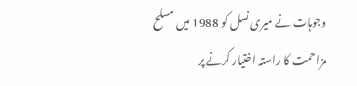وجوہات نے میری نسل کو 1988 میں مسلح مزاحمت کا راستہ اختیار کرنے پر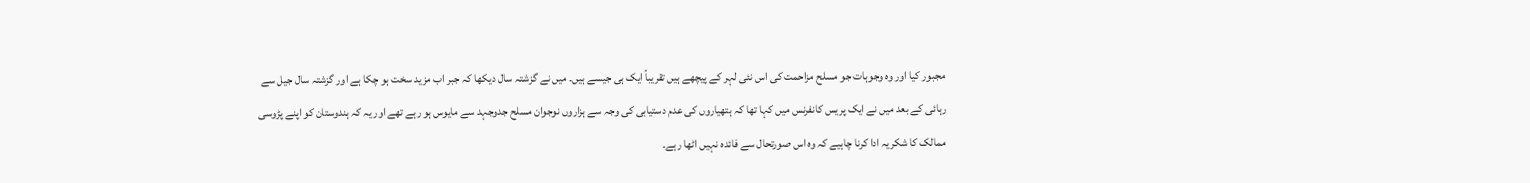مجبور کیا اور وہ وجوہات جو مسلح مزاحمت کی اس نئی لہر کے پیچھے ہیں تقریباً ایک ہی جیسے ہیں۔ میں نے گزشتہ سال دیکھا کہ جبر اب مزید سخت ہو چکا ہے اور گزشتہ سال جیل سے رہائی کے بعد میں نے ایک پریس کانفرنس میں کہا تھا کہ ہتھیاروں کی عدم دستیابی کی وجہ سے ہزاروں نوجوان مسلح جدوجہد سے مایوس ہو رہے تھے اور یہ کہ ہندوستان کو اپنے پڑوسی ممالک کا شکریہ ادا کرنا چاہیے کہ وہ اس صورتحال سے فائدہ نہیں اٹھا رہے۔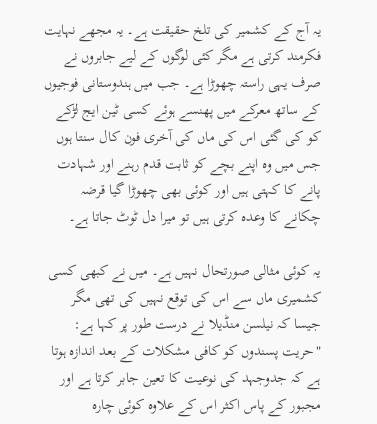یہ آج کے کشمیر کی تلخ حقیقت ہے۔ یہ مجھے نہایت فکرمند کرتی ہے مگر کئی لوگوں کے لیے جابروں نے صرف یہی راستہ چھوڑا ہے۔ جب میں ہندوستانی فوجیوں کے ساتھ معرکے میں پھنسے ہوئے کسی ٹین ایج لڑکے کو کی گئی اس کی ماں کی آخری فون کال سنتا ہوں جس میں وہ اپنے بچے کو ثابت قدم رہنے اور شہادت پانے کا کہتی ہیں اور کوئی بھی چھوڑا گیا قرضہ چکانے کا وعدہ کرتی ہیں تو میرا دل ٹوٹ جاتا ہے۔

یہ کوئی مثالی صورتحال نہیں ہے۔ میں نے کبھی کسی کشمیری ماں سے اس کی توقع نہیں کی تھی مگر جیسا کہ نیلسن منڈیلا نے درست طور پر کہا ہے: "حریت پسندوں کو کافی مشکلات کے بعد اندازہ ہوتا ہے کہ جدوجہد کی نوعیت کا تعین جابر کرتا ہے اور مجبور کے پاس اکثر اس کے علاوہ کوئی چارہ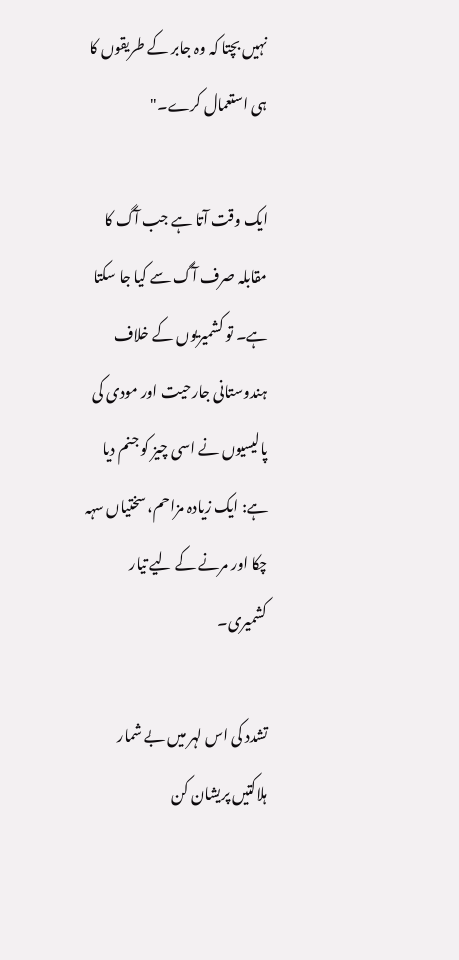نہیں بچتا کہ وہ جابر کے طریقوں کا ہی استعمال کرے۔"

ایک وقت آتا ہے جب آگ کا مقابلہ صرف آگ سے کیا جا سکتا ہے۔ تو کشمیریوں کے خلاف ہندوستانی جارحیت اور مودی کی پالیسیوں نے اسی چیز کو جنم دیا ہے: ایک زیادہ مزاحم، سختیاں سہہ چکا اور مرنے کے لیے تیار کشمیری۔

تشدد کی اس لہر میں بے شمار ہلاکتیں پریشان کن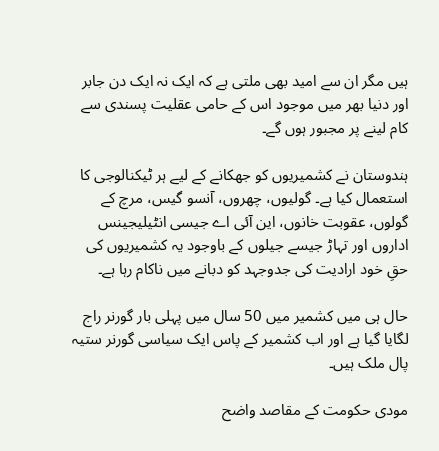ہیں مگر ان سے امید بھی ملتی ہے کہ ایک نہ ایک دن جابر اور دنیا بھر میں موجود اس کے حامی عقلیت پسندی سے کام لینے پر مجبور ہوں گے۔

ہندوستان نے کشمیریوں کو جھکانے کے لیے ہر ٹیکنالوجی کا استعمال کیا ہے۔ گولیوں، چھروں، آنسو گیس، مرچ کے گولوں، عقوبت خانوں، این آئی اے جیسی انٹیلیجینس اداروں اور تہاڑ جیسے جیلوں کے باوجود یہ کشمیریوں کی حقِ خود ارادیت کی جدوجہد کو دبانے میں ناکام رہا ہے۔

حال ہی میں کشمیر میں 50 سال میں پہلی بار گورنر راج لگایا گیا ہے اور اب کشمیر کے پاس ایک سیاسی گورنر ستیہ پال ملک ہیں۔

مودی حکومت کے مقاصد واضح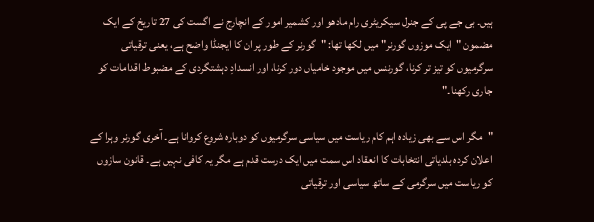ہیں۔ بی جے پی کے جنرل سیکریٹری رام مادھو اور کشمیر امور کے انچارج نے اگست کی 27 تاریخ کے ایک مضمون "ایک موزوں گورنر" میں لکھا تھا: "گورنر کے طور پر ان کا ایجنڈا واضح ہے، یعنی ترقیاتی سرگرمیوں کو تیز تر کرنا، گورننس میں موجود خامیاں دور کرنا، اور انسدادِ دہشتگردی کے مضبوط اقدامات کو جاری رکھنا۔"

"مگر اس سے بھی زیادہ اہم کام ریاست میں سیاسی سرگرمیوں کو دوبارہ شروع کروانا ہے۔ آخری گورنر وہرا کے اعلان کردہ بلدیاتی انتخابات کا انعقاد اس سمت میں ایک درست قدم ہے مگر یہ کافی نہیں ہے۔ قانون سازوں کو ریاست میں سرگرمی کے ساتھ سیاسی اور ترقیاتی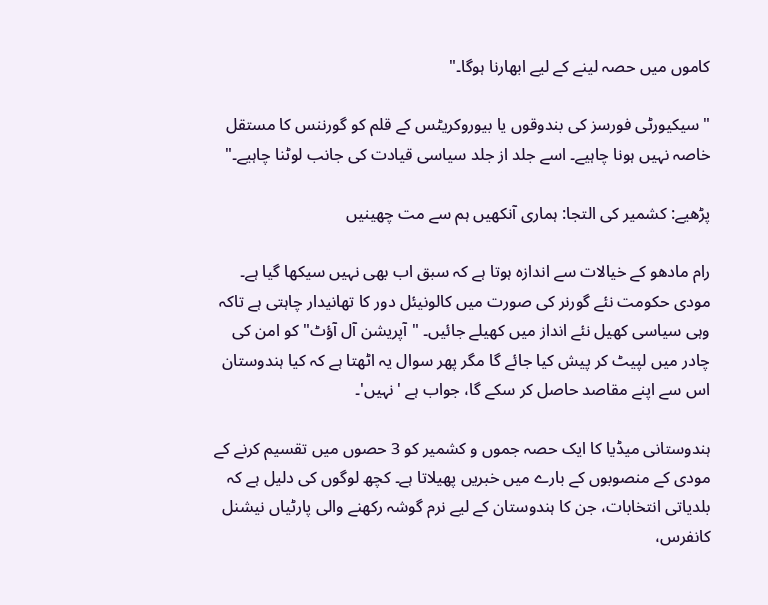کاموں میں حصہ لینے کے لیے ابھارنا ہوگا۔"

"سیکیورٹی فورسز کی بندوقوں یا بیوروکریٹس کے قلم کو گورننس کا مستقل خاصہ نہیں ہونا چاہیے۔ اسے جلد از جلد سیاسی قیادت کی جانب لوٹنا چاہیے۔"

پڑھیے: کشمیر کی التجا: ہماری آنکھیں ہم سے مت چھینیں

رام مادھو کے خیالات سے اندازہ ہوتا ہے کہ سبق اب بھی نہیں سیکھا گیا ہے۔ مودی حکومت نئے گورنر کی صورت میں کالونیئل دور کا تھانیدار چاہتی ہے تاکہ وہی سیاسی کھیل نئے انداز میں کھیلے جائیں۔ "آپریشن آل آؤٹ" کو امن کی چادر میں لپیٹ کر پیش کیا جائے گا مگر پھر سوال یہ اٹھتا ہے کہ کیا ہندوستان اس سے اپنے مقاصد حاصل کر سکے گا، جواب ہے 'نہیں'۔

ہندوستانی میڈیا کا ایک حصہ جموں و کشمیر کو 3 حصوں میں تقسیم کرنے کے مودی کے منصوبوں کے بارے میں خبریں پھیلاتا ہے۔ کچھ لوگوں کی دلیل ہے کہ بلدیاتی انتخابات، جن کا ہندوستان کے لیے نرم گوشہ رکھنے والی پارٹیاں نیشنل کانفرس،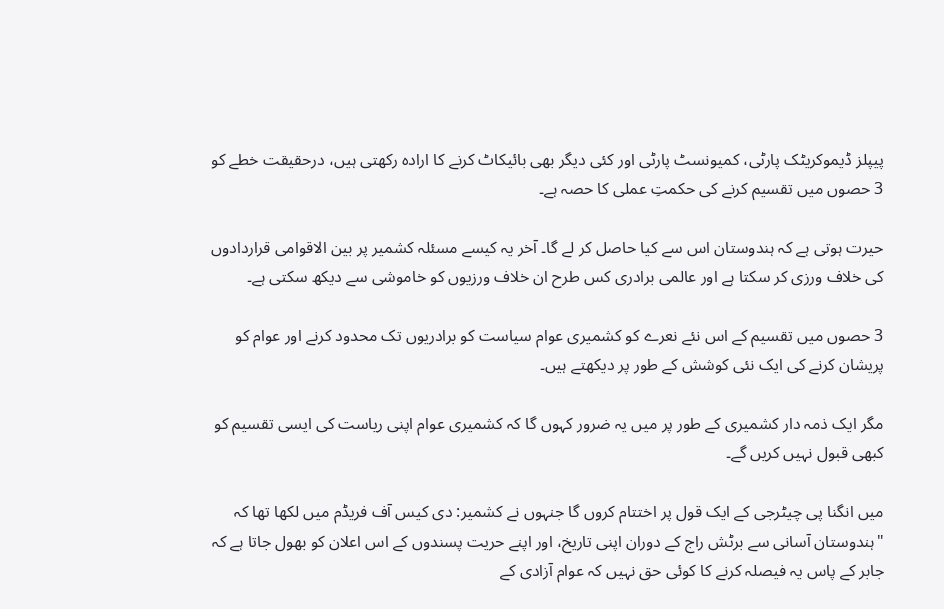پیپلز ڈیموکریٹک پارٹی، کمیونسٹ پارٹی اور کئی دیگر بھی بائیکاٹ کرنے کا ارادہ رکھتی ہیں، درحقیقت خطے کو 3 حصوں میں تقسیم کرنے کی حکمتِ عملی کا حصہ ہے۔

حیرت ہوتی ہے کہ ہندوستان اس سے کیا حاصل کر لے گا۔ آخر یہ کیسے مسئلہ کشمیر پر بین الاقوامی قراردادوں کی خلاف ورزی کر سکتا ہے اور عالمی برادری کس طرح ان خلاف ورزیوں کو خاموشی سے دیکھ سکتی ہے۔

3 حصوں میں تقسیم کے اس نئے نعرے کو کشمیری عوام سیاست کو برادریوں تک محدود کرنے اور عوام کو پریشان کرنے کی ایک نئی کوشش کے طور پر دیکھتے ہیں۔

مگر ایک ذمہ دار کشمیری کے طور پر میں یہ ضرور کہوں گا کہ کشمیری عوام اپنی ریاست کی ایسی تقسیم کو کبھی قبول نہیں کریں گے۔

میں انگنا پی چیٹرجی کے ایک قول پر اختتام کروں گا جنہوں نے کشمیر: دی کیس آف فریڈم میں لکھا تھا کہ "ہندوستان آسانی سے برٹش راج کے دوران اپنی تاریخ، اور اپنے حریت پسندوں کے اس اعلان کو بھول جاتا ہے کہ جابر کے پاس یہ فیصلہ کرنے کا کوئی حق نہیں کہ عوام آزادی کے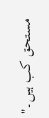مستحق کب ہیں۔"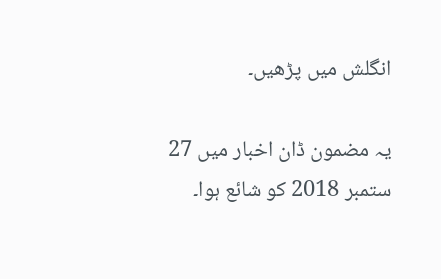انگلش میں پڑھیں۔

یہ مضمون ڈان اخبار میں 27 ستمبر 2018 کو شائع ہوا۔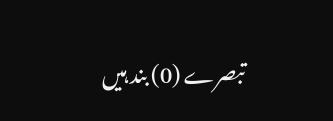تبصرے (0) بند ہیں